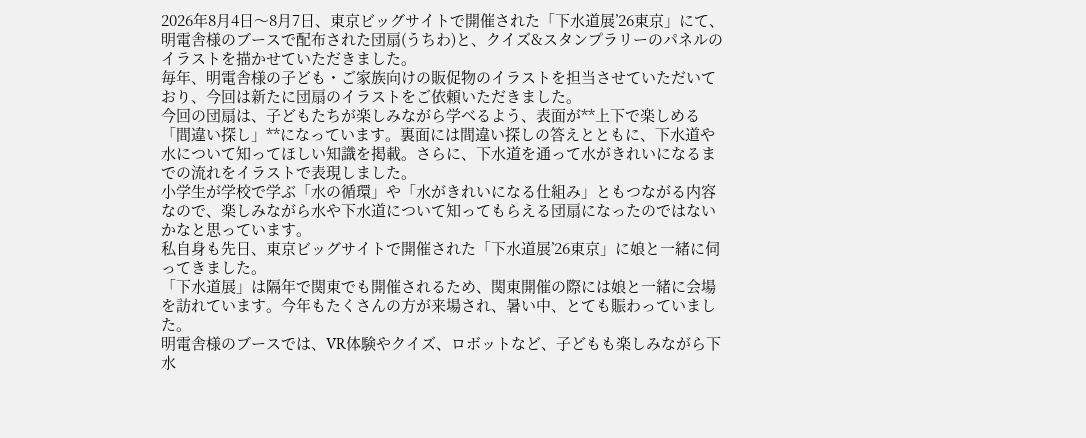2026年8月4日〜8月7日、東京ビッグサイトで開催された「下水道展’26東京」にて、明電舎様のブースで配布された団扇(うちわ)と、クイズ&スタンプラリーのパネルのイラストを描かせていただきました。
毎年、明電舎様の子ども・ご家族向けの販促物のイラストを担当させていただいており、今回は新たに団扇のイラストをご依頼いただきました。
今回の団扇は、子どもたちが楽しみながら学べるよう、表面が**上下で楽しめる「間違い探し」**になっています。裏面には間違い探しの答えとともに、下水道や水について知ってほしい知識を掲載。さらに、下水道を通って水がきれいになるまでの流れをイラストで表現しました。
小学生が学校で学ぶ「水の循環」や「水がきれいになる仕組み」ともつながる内容なので、楽しみながら水や下水道について知ってもらえる団扇になったのではないかなと思っています。
私自身も先日、東京ビッグサイトで開催された「下水道展’26東京」に娘と一緒に伺ってきました。
「下水道展」は隔年で関東でも開催されるため、関東開催の際には娘と一緒に会場を訪れています。今年もたくさんの方が来場され、暑い中、とても賑わっていました。
明電舎様のブースでは、VR体験やクイズ、ロボットなど、子どもも楽しみながら下水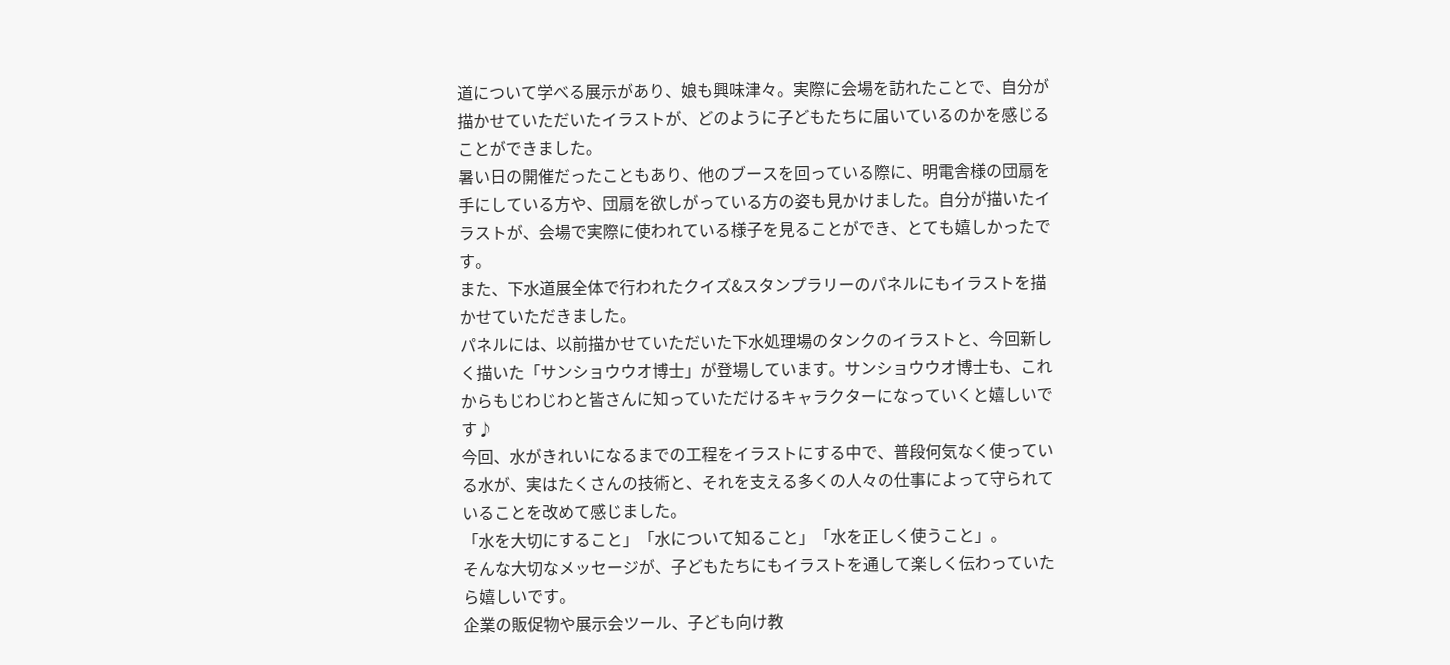道について学べる展示があり、娘も興味津々。実際に会場を訪れたことで、自分が描かせていただいたイラストが、どのように子どもたちに届いているのかを感じることができました。
暑い日の開催だったこともあり、他のブースを回っている際に、明電舎様の団扇を手にしている方や、団扇を欲しがっている方の姿も見かけました。自分が描いたイラストが、会場で実際に使われている様子を見ることができ、とても嬉しかったです。
また、下水道展全体で行われたクイズ&スタンプラリーのパネルにもイラストを描かせていただきました。
パネルには、以前描かせていただいた下水処理場のタンクのイラストと、今回新しく描いた「サンショウウオ博士」が登場しています。サンショウウオ博士も、これからもじわじわと皆さんに知っていただけるキャラクターになっていくと嬉しいです♪
今回、水がきれいになるまでの工程をイラストにする中で、普段何気なく使っている水が、実はたくさんの技術と、それを支える多くの人々の仕事によって守られていることを改めて感じました。
「水を大切にすること」「水について知ること」「水を正しく使うこと」。
そんな大切なメッセージが、子どもたちにもイラストを通して楽しく伝わっていたら嬉しいです。
企業の販促物や展示会ツール、子ども向け教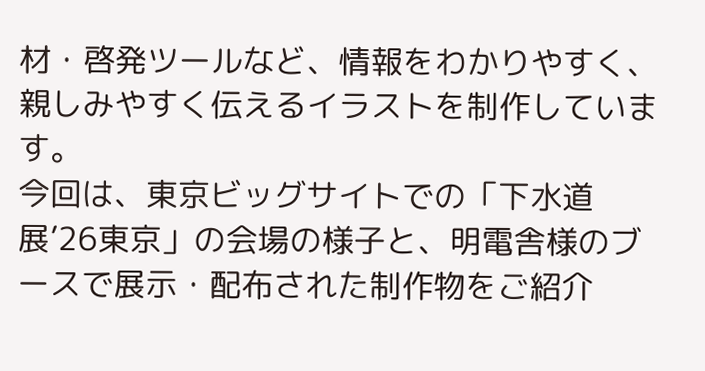材・啓発ツールなど、情報をわかりやすく、親しみやすく伝えるイラストを制作しています。
今回は、東京ビッグサイトでの「下水道展’26東京」の会場の様子と、明電舎様のブースで展示・配布された制作物をご紹介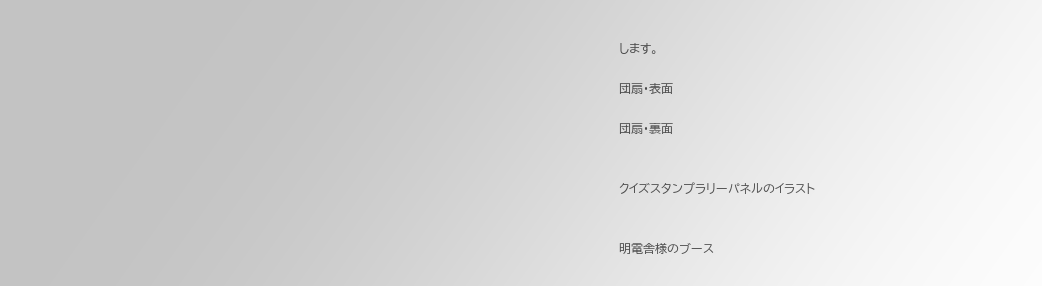します。

団扇・表面

団扇・裏面


クイズスタンプラリーパネルのイラスト


明電舎様のブース